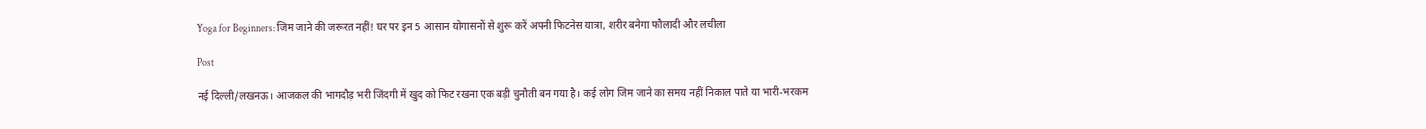Yoga for Beginners: जिम जाने की जरूरत नहीं! घर पर इन 5 आसान योगासनों से शुरू करें अपनी फिटनेस यात्रा, शरीर बनेगा फौलादी और लचीला

Post

नई दिल्ली/लखनऊ। आजकल की भागदौड़ भरी जिंदगी में खुद को फिट रखना एक बड़ी चुनौती बन गया है। कई लोग जिम जाने का समय नहीं निकाल पाते या भारी-भरकम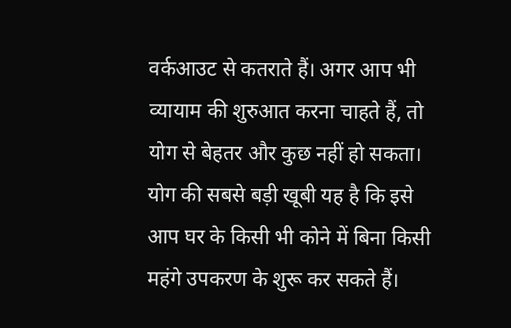वर्कआउट से कतराते हैं। अगर आप भी व्यायाम की शुरुआत करना चाहते हैं, तो योग से बेहतर और कुछ नहीं हो सकता। योग की सबसे बड़ी खूबी यह है कि इसे आप घर के किसी भी कोने में बिना किसी महंगे उपकरण के शुरू कर सकते हैं।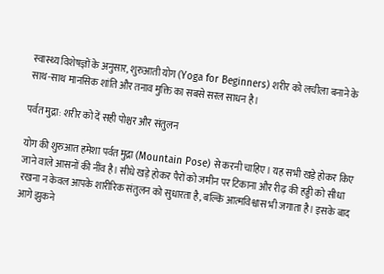स्वास्थ्य विशेषज्ञों के अनुसार, शुरुआती योग (Yoga for Beginners) शरीर को लचीला बनाने के साथ-साथ मानसिक शांति और तनाव मुक्ति का सबसे सरल साधन है।

पर्वत मुद्रा: शरीर को दें सही पोश्चर और संतुलन

योग की शुरुआत हमेशा पर्वत मुद्रा (Mountain Pose) से करनी चाहिए। यह सभी खड़े होकर किए जाने वाले आसनों की नींव है। सीधे खड़े होकर पैरों को जमीन पर टिकाना और रीढ़ की हड्डी को सीधा रखना न केवल आपके शारीरिक संतुलन को सुधारता है, बल्कि आत्मविश्वास भी जगाता है। इसके बाद आगे झुकने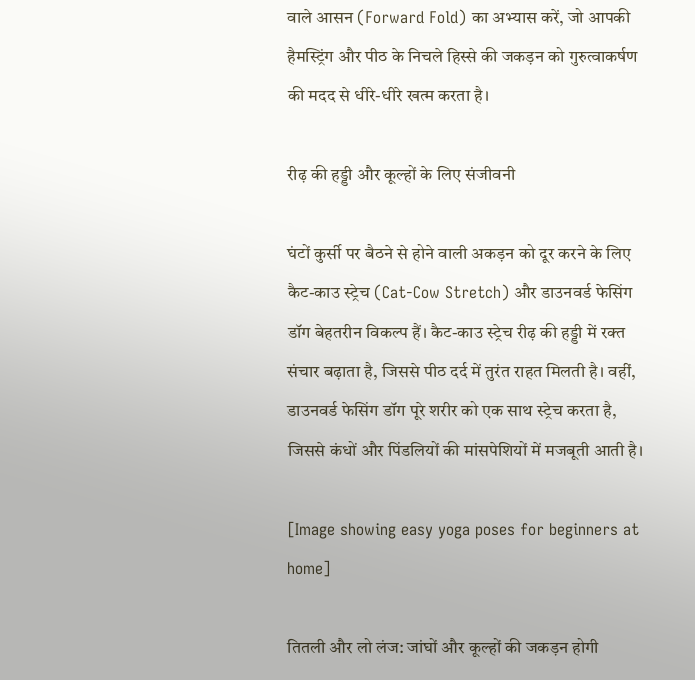वाले आसन (Forward Fold) का अभ्यास करें, जो आपकी हैमस्ट्रिंग और पीठ के निचले हिस्से की जकड़न को गुरुत्वाकर्षण की मदद से धीरे-धीरे खत्म करता है।

रीढ़ की हड्डी और कूल्हों के लिए संजीवनी

घंटों कुर्सी पर बैठने से होने वाली अकड़न को दूर करने के लिए कैट-काउ स्ट्रेच (Cat-Cow Stretch) और डाउनवर्ड फेसिंग डॉग बेहतरीन विकल्प हैं। कैट-काउ स्ट्रेच रीढ़ की हड्डी में रक्त संचार बढ़ाता है, जिससे पीठ दर्द में तुरंत राहत मिलती है। वहीं, डाउनवर्ड फेसिंग डॉग पूरे शरीर को एक साथ स्ट्रेच करता है, जिससे कंधों और पिंडलियों की मांसपेशियों में मजबूती आती है।

[Image showing easy yoga poses for beginners at home]

तितली और लो लंज: जांघों और कूल्हों की जकड़न होगी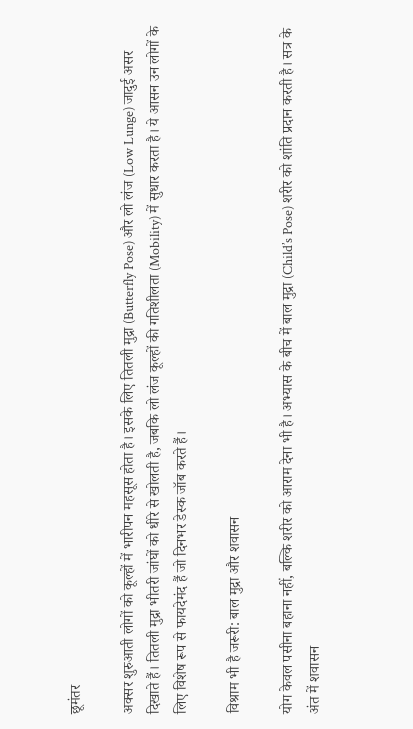छूमंतर

अक्सर शुरुआती लोगों को कूल्हों में भारीपन महसूस होता है। इसके लिए तितली मुद्रा (Butterfly Pose) और लो लंज (Low Lunge) जादुई असर दिखाते हैं। तितली मुद्रा भीतरी जांघों को धीरे से खोलती है, जबकि लो लंज कूल्हों की गतिशीलता (Mobility) में सुधार करता है। ये आसन उन लोगों के लिए विशेष रूप से फायदेमंद हैं जो दिनभर डेस्क जॉब करते हैं।

विश्राम भी है जरूरी: बाल मुद्रा और शवासन

योग केवल पसीना बहाना नहीं, बल्कि शरीर को आराम देना भी है। अभ्यास के बीच में बाल मुद्रा (Child’s Pose) शरीर को शांति प्रदान करती है। सत्र के अंत में शवासन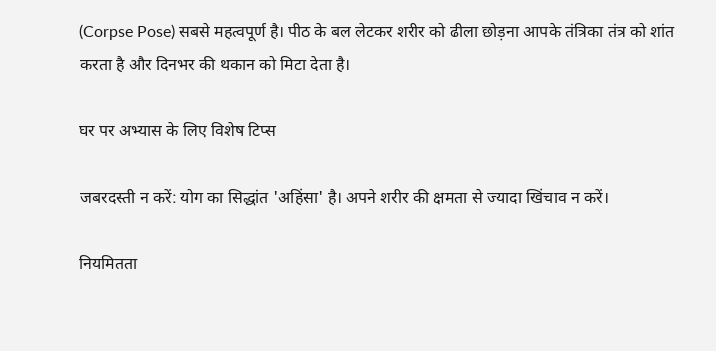(Corpse Pose) सबसे महत्वपूर्ण है। पीठ के बल लेटकर शरीर को ढीला छोड़ना आपके तंत्रिका तंत्र को शांत करता है और दिनभर की थकान को मिटा देता है।

घर पर अभ्यास के लिए विशेष टिप्स

जबरदस्ती न करें: योग का सिद्धांत 'अहिंसा' है। अपने शरीर की क्षमता से ज्यादा खिंचाव न करें।

नियमितता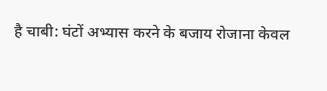है चाबी: घंटों अभ्यास करने के बजाय रोजाना केवल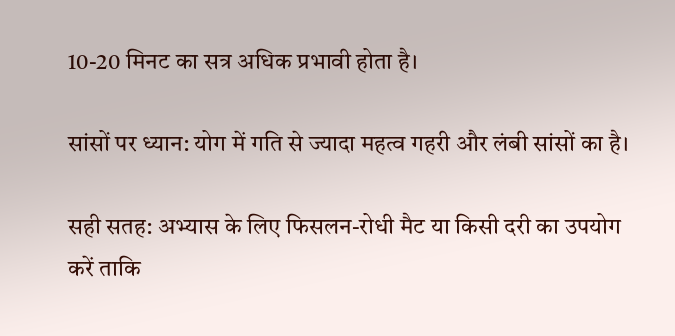10-20 मिनट का सत्र अधिक प्रभावी होता है।

सांसों पर ध्यान: योग में गति से ज्यादा महत्व गहरी और लंबी सांसों का है।

सही सतह: अभ्यास के लिए फिसलन-रोधी मैट या किसी दरी का उपयोग करें ताकि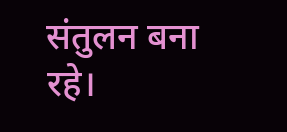संतुलन बना रहे।